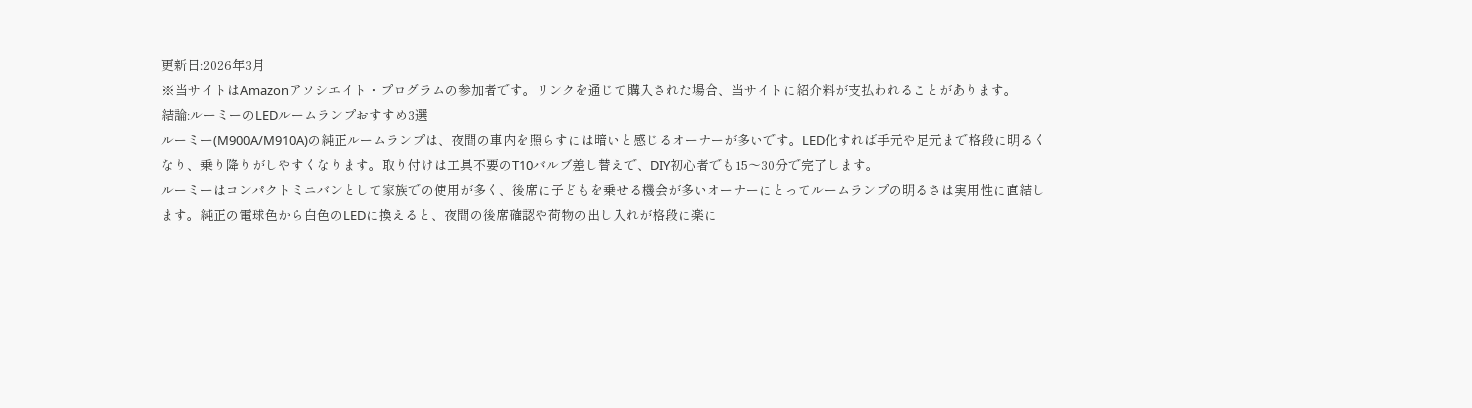更新日:2026年3月
※当サイトはAmazonアソシエイト・プログラムの参加者です。リンクを通じて購入された場合、当サイトに紹介料が支払われることがあります。
結論:ルーミーのLEDルームランプおすすめ3選
ルーミー(M900A/M910A)の純正ルームランプは、夜間の車内を照らすには暗いと感じるオーナーが多いです。LED化すれば手元や足元まで格段に明るくなり、乗り降りがしやすくなります。取り付けは工具不要のT10バルブ差し替えで、DIY初心者でも15〜30分で完了します。
ルーミーはコンパクトミニバンとして家族での使用が多く、後席に子どもを乗せる機会が多いオーナーにとってルームランプの明るさは実用性に直結します。純正の電球色から白色のLEDに換えると、夜間の後席確認や荷物の出し入れが格段に楽に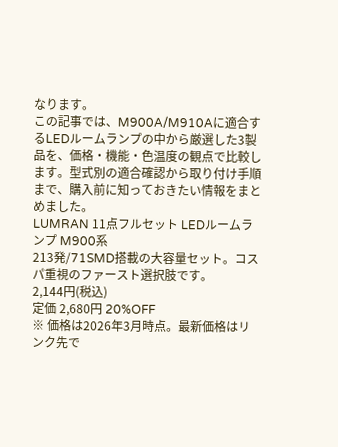なります。
この記事では、M900A/M910Aに適合するLEDルームランプの中から厳選した3製品を、価格・機能・色温度の観点で比較します。型式別の適合確認から取り付け手順まで、購入前に知っておきたい情報をまとめました。
LUMRAN 11点フルセット LEDルームランプ M900系
213発/71SMD搭載の大容量セット。コスパ重視のファースト選択肢です。
2,144円(税込)
定価 2,680円 20%OFF
※ 価格は2026年3月時点。最新価格はリンク先で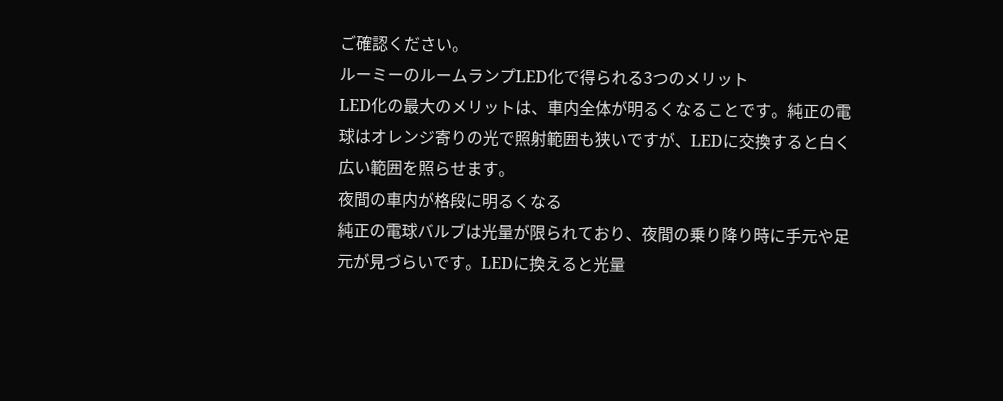ご確認ください。
ルーミーのルームランプLED化で得られる3つのメリット
LED化の最大のメリットは、車内全体が明るくなることです。純正の電球はオレンジ寄りの光で照射範囲も狭いですが、LEDに交換すると白く広い範囲を照らせます。
夜間の車内が格段に明るくなる
純正の電球バルブは光量が限られており、夜間の乗り降り時に手元や足元が見づらいです。LEDに換えると光量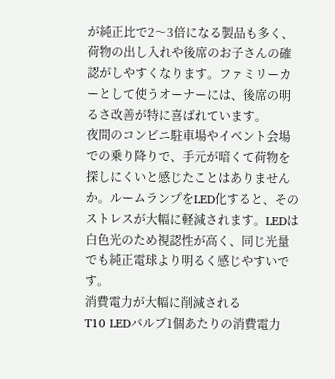が純正比で2〜3倍になる製品も多く、荷物の出し入れや後席のお子さんの確認がしやすくなります。ファミリーカーとして使うオーナーには、後席の明るさ改善が特に喜ばれています。
夜間のコンビニ駐車場やイベント会場での乗り降りで、手元が暗くて荷物を探しにくいと感じたことはありませんか。ルームランプをLED化すると、そのストレスが大幅に軽減されます。LEDは白色光のため視認性が高く、同じ光量でも純正電球より明るく感じやすいです。
消費電力が大幅に削減される
T10 LEDバルブ1個あたりの消費電力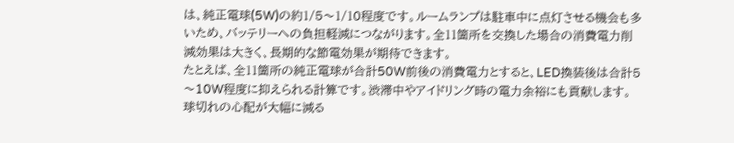は、純正電球(5W)の約1/5〜1/10程度です。ルームランプは駐車中に点灯させる機会も多いため、バッテリーへの負担軽減につながります。全11箇所を交換した場合の消費電力削減効果は大きく、長期的な節電効果が期待できます。
たとえば、全11箇所の純正電球が合計50W前後の消費電力とすると、LED換装後は合計5〜10W程度に抑えられる計算です。渋滞中やアイドリング時の電力余裕にも貢献します。
球切れの心配が大幅に減る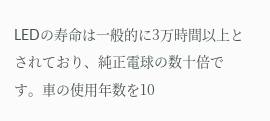LEDの寿命は一般的に3万時間以上とされており、純正電球の数十倍です。車の使用年数を10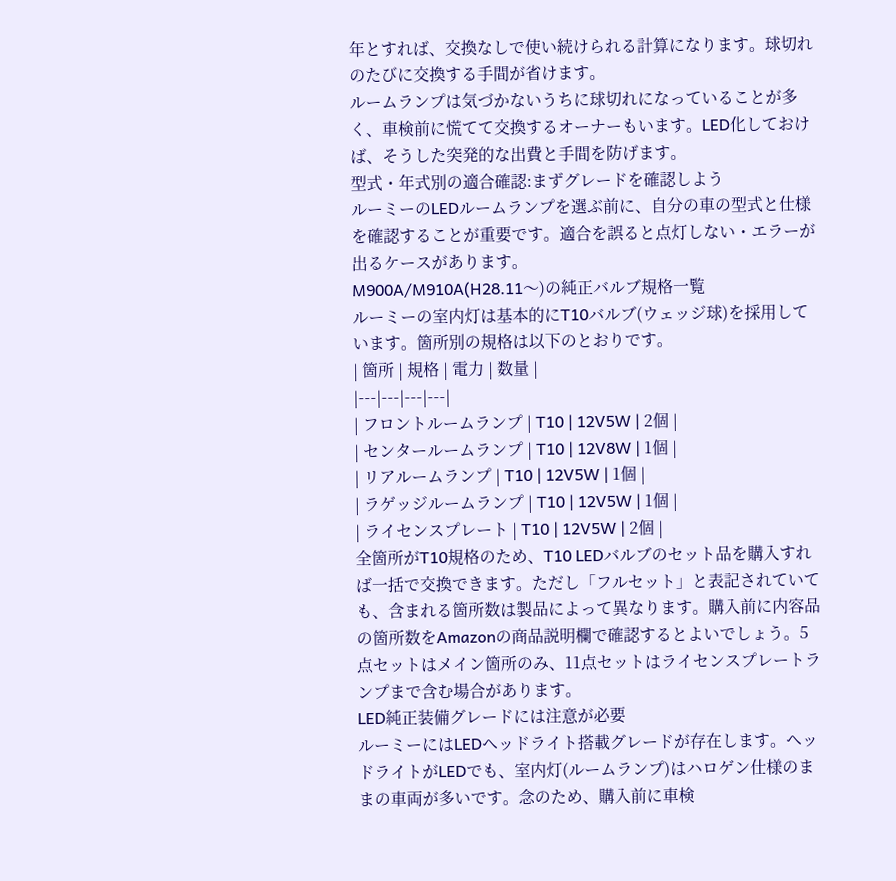年とすれば、交換なしで使い続けられる計算になります。球切れのたびに交換する手間が省けます。
ルームランプは気づかないうちに球切れになっていることが多く、車検前に慌てて交換するオーナーもいます。LED化しておけば、そうした突発的な出費と手間を防げます。
型式・年式別の適合確認:まずグレードを確認しよう
ルーミーのLEDルームランプを選ぶ前に、自分の車の型式と仕様を確認することが重要です。適合を誤ると点灯しない・エラーが出るケースがあります。
M900A/M910A(H28.11〜)の純正バルブ規格一覧
ルーミーの室内灯は基本的にT10バルブ(ウェッジ球)を採用しています。箇所別の規格は以下のとおりです。
| 箇所 | 規格 | 電力 | 数量 |
|---|---|---|---|
| フロントルームランプ | T10 | 12V5W | 2個 |
| センタールームランプ | T10 | 12V8W | 1個 |
| リアルームランプ | T10 | 12V5W | 1個 |
| ラゲッジルームランプ | T10 | 12V5W | 1個 |
| ライセンスプレート | T10 | 12V5W | 2個 |
全箇所がT10規格のため、T10 LEDバルブのセット品を購入すれば一括で交換できます。ただし「フルセット」と表記されていても、含まれる箇所数は製品によって異なります。購入前に内容品の箇所数をAmazonの商品説明欄で確認するとよいでしょう。5点セットはメイン箇所のみ、11点セットはライセンスプレートランプまで含む場合があります。
LED純正装備グレードには注意が必要
ルーミーにはLEDヘッドライト搭載グレードが存在します。ヘッドライトがLEDでも、室内灯(ルームランプ)はハロゲン仕様のままの車両が多いです。念のため、購入前に車検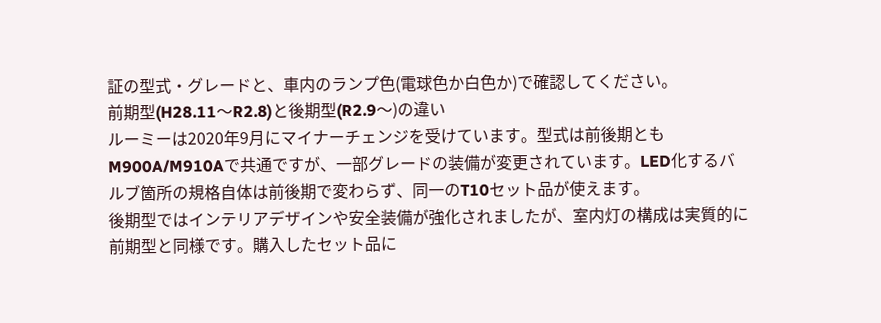証の型式・グレードと、車内のランプ色(電球色か白色か)で確認してください。
前期型(H28.11〜R2.8)と後期型(R2.9〜)の違い
ルーミーは2020年9月にマイナーチェンジを受けています。型式は前後期ともM900A/M910Aで共通ですが、一部グレードの装備が変更されています。LED化するバルブ箇所の規格自体は前後期で変わらず、同一のT10セット品が使えます。
後期型ではインテリアデザインや安全装備が強化されましたが、室内灯の構成は実質的に前期型と同様です。購入したセット品に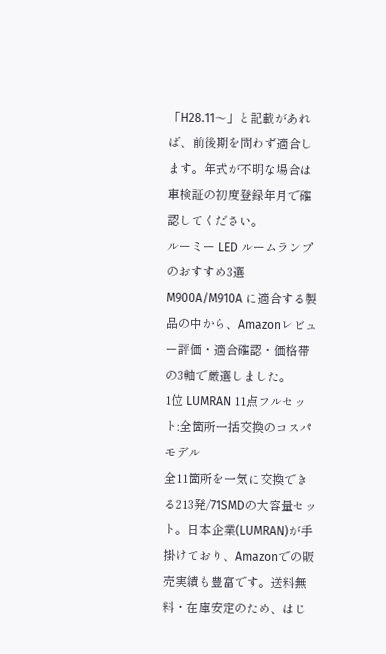「H28.11〜」と記載があれば、前後期を問わず適合します。年式が不明な場合は車検証の初度登録年月で確認してください。
ルーミー LED ルームランプのおすすめ3選
M900A/M910A に適合する製品の中から、Amazonレビュー評価・適合確認・価格帯の3軸で厳選しました。
1位 LUMRAN 11点フルセット:全箇所一括交換のコスパモデル
全11箇所を一気に交換できる213発/71SMDの大容量セット。日本企業(LUMRAN)が手掛けており、Amazonでの販売実績も豊富です。送料無料・在庫安定のため、はじ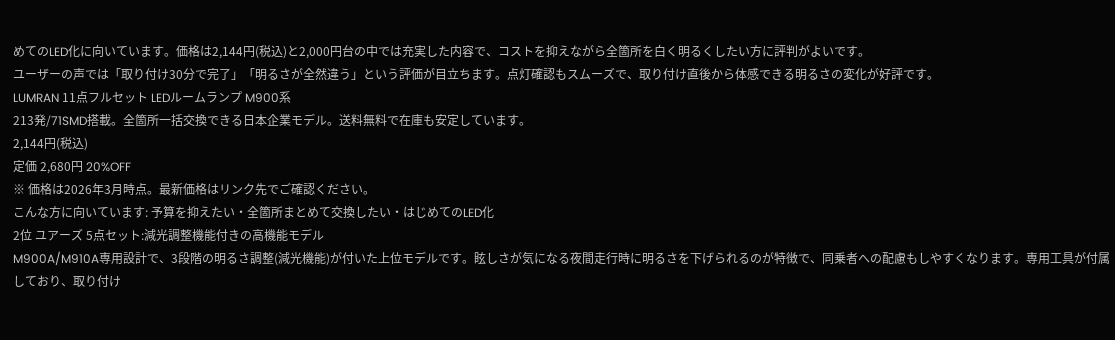めてのLED化に向いています。価格は2,144円(税込)と2,000円台の中では充実した内容で、コストを抑えながら全箇所を白く明るくしたい方に評判がよいです。
ユーザーの声では「取り付け30分で完了」「明るさが全然違う」という評価が目立ちます。点灯確認もスムーズで、取り付け直後から体感できる明るさの変化が好評です。
LUMRAN 11点フルセット LEDルームランプ M900系
213発/71SMD搭載。全箇所一括交換できる日本企業モデル。送料無料で在庫も安定しています。
2,144円(税込)
定価 2,680円 20%OFF
※ 価格は2026年3月時点。最新価格はリンク先でご確認ください。
こんな方に向いています: 予算を抑えたい・全箇所まとめて交換したい・はじめてのLED化
2位 ユアーズ 5点セット:減光調整機能付きの高機能モデル
M900A/M910A専用設計で、3段階の明るさ調整(減光機能)が付いた上位モデルです。眩しさが気になる夜間走行時に明るさを下げられるのが特徴で、同乗者への配慮もしやすくなります。専用工具が付属しており、取り付け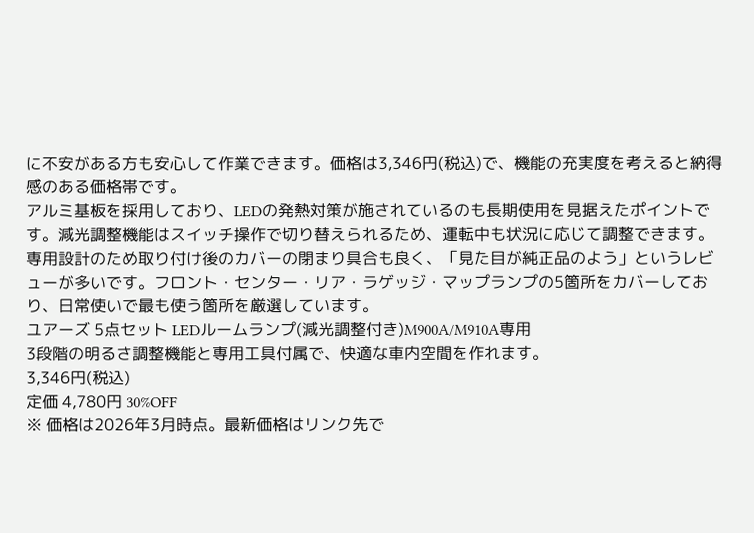に不安がある方も安心して作業できます。価格は3,346円(税込)で、機能の充実度を考えると納得感のある価格帯です。
アルミ基板を採用しており、LEDの発熱対策が施されているのも長期使用を見据えたポイントです。減光調整機能はスイッチ操作で切り替えられるため、運転中も状況に応じて調整できます。
専用設計のため取り付け後のカバーの閉まり具合も良く、「見た目が純正品のよう」というレビューが多いです。フロント・センター・リア・ラゲッジ・マップランプの5箇所をカバーしており、日常使いで最も使う箇所を厳選しています。
ユアーズ 5点セット LEDルームランプ(減光調整付き)M900A/M910A専用
3段階の明るさ調整機能と専用工具付属で、快適な車内空間を作れます。
3,346円(税込)
定価 4,780円 30%OFF
※ 価格は2026年3月時点。最新価格はリンク先で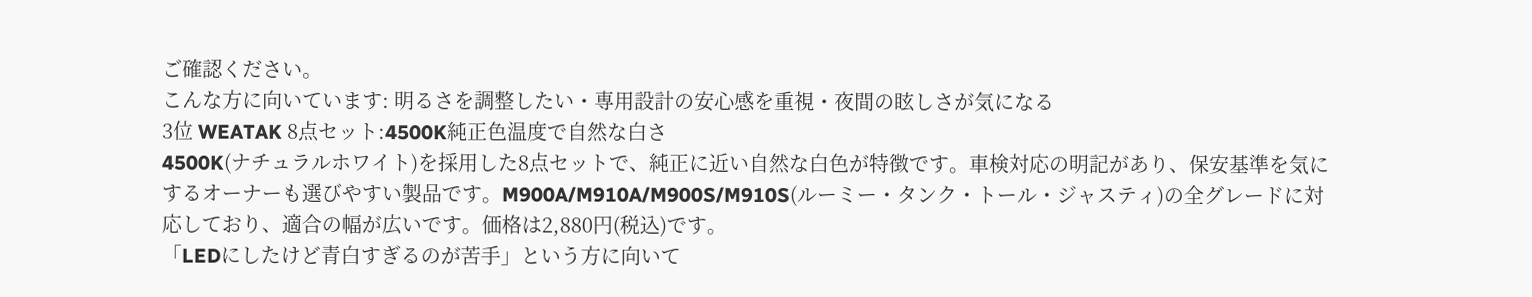ご確認ください。
こんな方に向いています: 明るさを調整したい・専用設計の安心感を重視・夜間の眩しさが気になる
3位 WEATAK 8点セット:4500K純正色温度で自然な白さ
4500K(ナチュラルホワイト)を採用した8点セットで、純正に近い自然な白色が特徴です。車検対応の明記があり、保安基準を気にするオーナーも選びやすい製品です。M900A/M910A/M900S/M910S(ルーミー・タンク・トール・ジャスティ)の全グレードに対応しており、適合の幅が広いです。価格は2,880円(税込)です。
「LEDにしたけど青白すぎるのが苦手」という方に向いて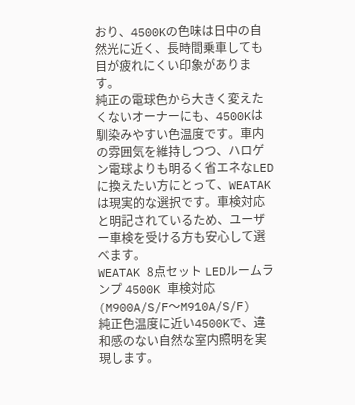おり、4500Kの色味は日中の自然光に近く、長時間乗車しても目が疲れにくい印象があります。
純正の電球色から大きく変えたくないオーナーにも、4500Kは馴染みやすい色温度です。車内の雰囲気を維持しつつ、ハロゲン電球よりも明るく省エネなLEDに換えたい方にとって、WEATAKは現実的な選択です。車検対応と明記されているため、ユーザー車検を受ける方も安心して選べます。
WEATAK 8点セット LEDルームランプ 4500K 車検対応(M900A/S/F〜M910A/S/F)
純正色温度に近い4500Kで、違和感のない自然な室内照明を実現します。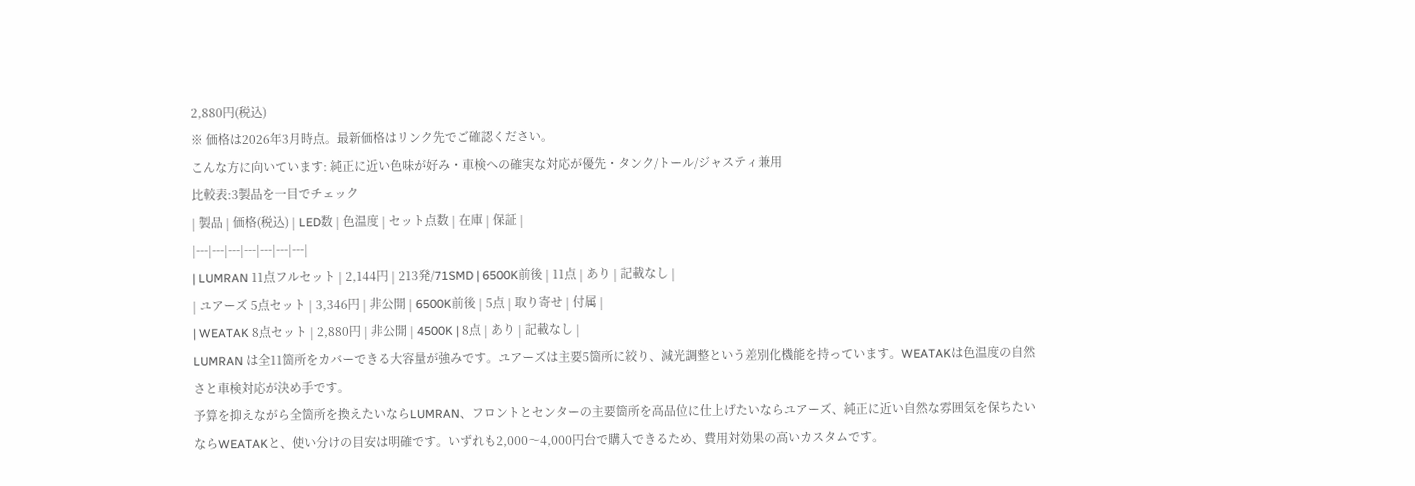2,880円(税込)
※ 価格は2026年3月時点。最新価格はリンク先でご確認ください。
こんな方に向いています: 純正に近い色味が好み・車検への確実な対応が優先・タンク/トール/ジャスティ兼用
比較表:3製品を一目でチェック
| 製品 | 価格(税込) | LED数 | 色温度 | セット点数 | 在庫 | 保証 |
|---|---|---|---|---|---|---|
| LUMRAN 11点フルセット | 2,144円 | 213発/71SMD | 6500K前後 | 11点 | あり | 記載なし |
| ユアーズ 5点セット | 3,346円 | 非公開 | 6500K前後 | 5点 | 取り寄せ | 付属 |
| WEATAK 8点セット | 2,880円 | 非公開 | 4500K | 8点 | あり | 記載なし |
LUMRAN は全11箇所をカバーできる大容量が強みです。ユアーズは主要5箇所に絞り、減光調整という差別化機能を持っています。WEATAKは色温度の自然さと車検対応が決め手です。
予算を抑えながら全箇所を換えたいならLUMRAN、フロントとセンターの主要箇所を高品位に仕上げたいならユアーズ、純正に近い自然な雰囲気を保ちたいならWEATAKと、使い分けの目安は明確です。いずれも2,000〜4,000円台で購入できるため、費用対効果の高いカスタムです。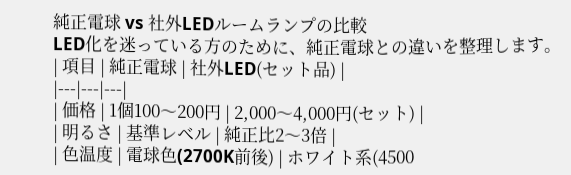純正電球 vs 社外LEDルームランプの比較
LED化を迷っている方のために、純正電球との違いを整理します。
| 項目 | 純正電球 | 社外LED(セット品) |
|---|---|---|
| 価格 | 1個100〜200円 | 2,000〜4,000円(セット) |
| 明るさ | 基準レベル | 純正比2〜3倍 |
| 色温度 | 電球色(2700K前後) | ホワイト系(4500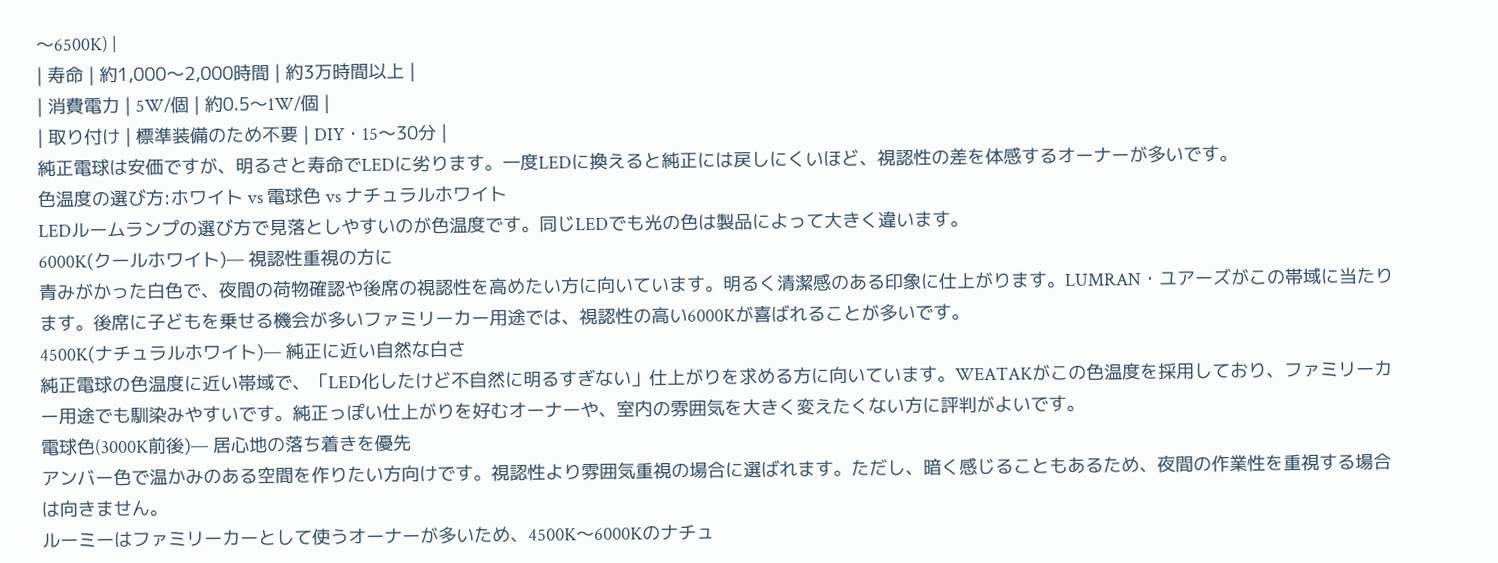〜6500K) |
| 寿命 | 約1,000〜2,000時間 | 約3万時間以上 |
| 消費電力 | 5W/個 | 約0.5〜1W/個 |
| 取り付け | 標準装備のため不要 | DIY・15〜30分 |
純正電球は安価ですが、明るさと寿命でLEDに劣ります。一度LEDに換えると純正には戻しにくいほど、視認性の差を体感するオーナーが多いです。
色温度の選び方:ホワイト vs 電球色 vs ナチュラルホワイト
LEDルームランプの選び方で見落としやすいのが色温度です。同じLEDでも光の色は製品によって大きく違います。
6000K(クールホワイト)— 視認性重視の方に
青みがかった白色で、夜間の荷物確認や後席の視認性を高めたい方に向いています。明るく清潔感のある印象に仕上がります。LUMRAN・ユアーズがこの帯域に当たります。後席に子どもを乗せる機会が多いファミリーカー用途では、視認性の高い6000Kが喜ばれることが多いです。
4500K(ナチュラルホワイト)— 純正に近い自然な白さ
純正電球の色温度に近い帯域で、「LED化したけど不自然に明るすぎない」仕上がりを求める方に向いています。WEATAKがこの色温度を採用しており、ファミリーカー用途でも馴染みやすいです。純正っぽい仕上がりを好むオーナーや、室内の雰囲気を大きく変えたくない方に評判がよいです。
電球色(3000K前後)— 居心地の落ち着きを優先
アンバー色で温かみのある空間を作りたい方向けです。視認性より雰囲気重視の場合に選ばれます。ただし、暗く感じることもあるため、夜間の作業性を重視する場合は向きません。
ルーミーはファミリーカーとして使うオーナーが多いため、4500K〜6000Kのナチュ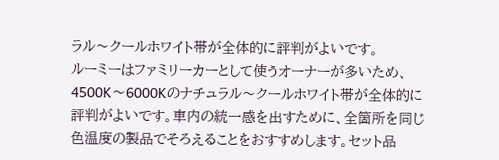ラル〜クールホワイト帯が全体的に評判がよいです。
ルーミーはファミリーカーとして使うオーナーが多いため、4500K〜6000Kのナチュラル〜クールホワイト帯が全体的に評判がよいです。車内の統一感を出すために、全箇所を同じ色温度の製品でそろえることをおすすめします。セット品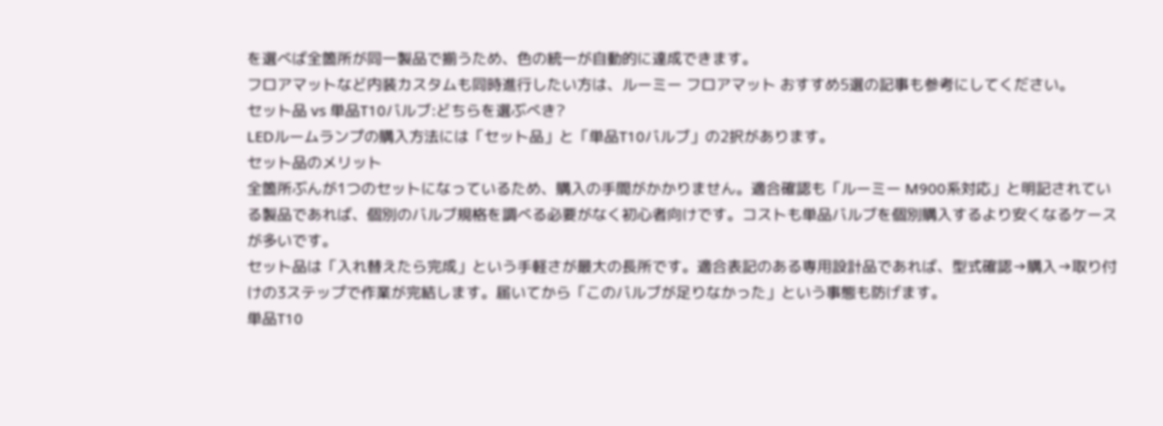を選べば全箇所が同一製品で揃うため、色の統一が自動的に達成できます。
フロアマットなど内装カスタムも同時進行したい方は、ルーミー フロアマット おすすめ5選の記事も参考にしてください。
セット品 vs 単品T10バルブ:どちらを選ぶべき?
LEDルームランプの購入方法には「セット品」と「単品T10バルブ」の2択があります。
セット品のメリット
全箇所ぶんが1つのセットになっているため、購入の手間がかかりません。適合確認も「ルーミー M900系対応」と明記されている製品であれば、個別のバルブ規格を調べる必要がなく初心者向けです。コストも単品バルブを個別購入するより安くなるケースが多いです。
セット品は「入れ替えたら完成」という手軽さが最大の長所です。適合表記のある専用設計品であれば、型式確認→購入→取り付けの3ステップで作業が完結します。届いてから「このバルブが足りなかった」という事態も防げます。
単品T10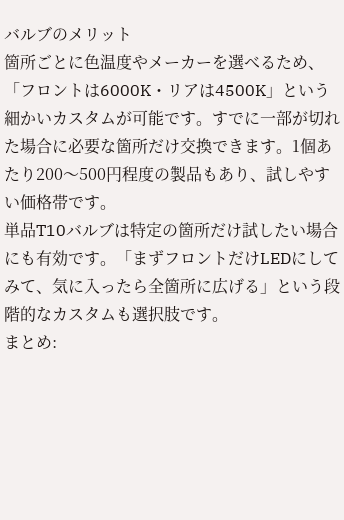バルブのメリット
箇所ごとに色温度やメーカーを選べるため、「フロントは6000K・リアは4500K」という細かいカスタムが可能です。すでに一部が切れた場合に必要な箇所だけ交換できます。1個あたり200〜500円程度の製品もあり、試しやすい価格帯です。
単品T10バルブは特定の箇所だけ試したい場合にも有効です。「まずフロントだけLEDにしてみて、気に入ったら全箇所に広げる」という段階的なカスタムも選択肢です。
まとめ: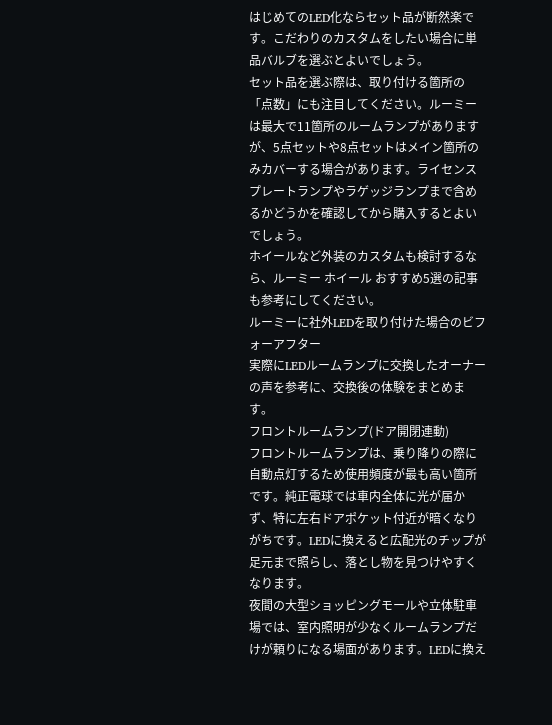はじめてのLED化ならセット品が断然楽です。こだわりのカスタムをしたい場合に単品バルブを選ぶとよいでしょう。
セット品を選ぶ際は、取り付ける箇所の「点数」にも注目してください。ルーミーは最大で11箇所のルームランプがありますが、5点セットや8点セットはメイン箇所のみカバーする場合があります。ライセンスプレートランプやラゲッジランプまで含めるかどうかを確認してから購入するとよいでしょう。
ホイールなど外装のカスタムも検討するなら、ルーミー ホイール おすすめ5選の記事も参考にしてください。
ルーミーに社外LEDを取り付けた場合のビフォーアフター
実際にLEDルームランプに交換したオーナーの声を参考に、交換後の体験をまとめます。
フロントルームランプ(ドア開閉連動)
フロントルームランプは、乗り降りの際に自動点灯するため使用頻度が最も高い箇所です。純正電球では車内全体に光が届かず、特に左右ドアポケット付近が暗くなりがちです。LEDに換えると広配光のチップが足元まで照らし、落とし物を見つけやすくなります。
夜間の大型ショッピングモールや立体駐車場では、室内照明が少なくルームランプだけが頼りになる場面があります。LEDに換え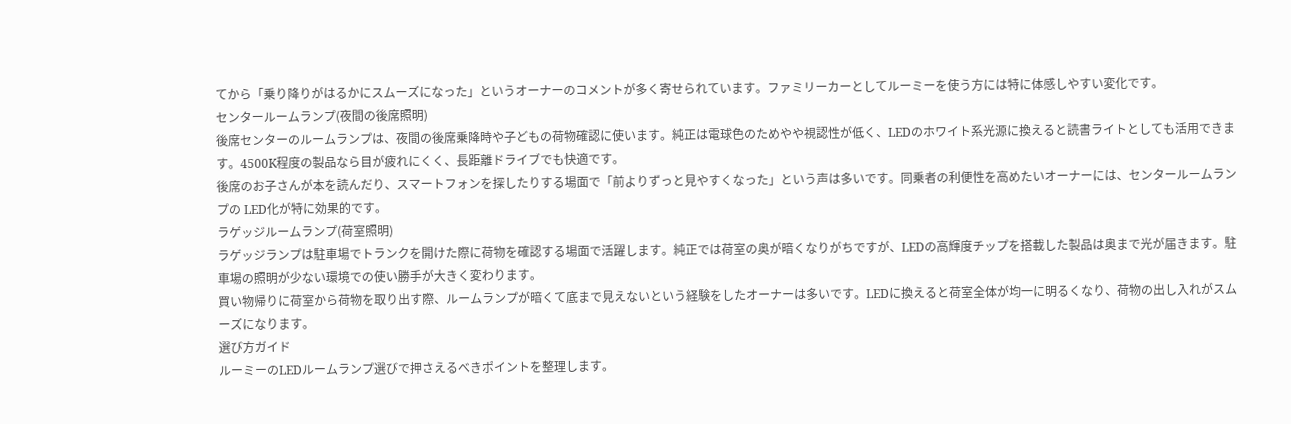てから「乗り降りがはるかにスムーズになった」というオーナーのコメントが多く寄せられています。ファミリーカーとしてルーミーを使う方には特に体感しやすい変化です。
センタールームランプ(夜間の後席照明)
後席センターのルームランプは、夜間の後席乗降時や子どもの荷物確認に使います。純正は電球色のためやや視認性が低く、LEDのホワイト系光源に換えると読書ライトとしても活用できます。4500K程度の製品なら目が疲れにくく、長距離ドライブでも快適です。
後席のお子さんが本を読んだり、スマートフォンを探したりする場面で「前よりずっと見やすくなった」という声は多いです。同乗者の利便性を高めたいオーナーには、センタールームランプの LED化が特に効果的です。
ラゲッジルームランプ(荷室照明)
ラゲッジランプは駐車場でトランクを開けた際に荷物を確認する場面で活躍します。純正では荷室の奥が暗くなりがちですが、LEDの高輝度チップを搭載した製品は奥まで光が届きます。駐車場の照明が少ない環境での使い勝手が大きく変わります。
買い物帰りに荷室から荷物を取り出す際、ルームランプが暗くて底まで見えないという経験をしたオーナーは多いです。LEDに換えると荷室全体が均一に明るくなり、荷物の出し入れがスムーズになります。
選び方ガイド
ルーミーのLEDルームランプ選びで押さえるべきポイントを整理します。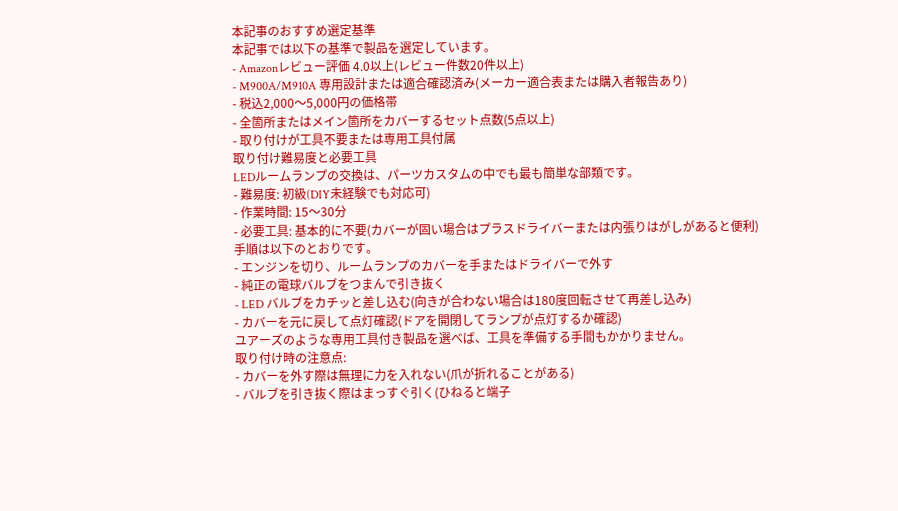本記事のおすすめ選定基準
本記事では以下の基準で製品を選定しています。
- Amazonレビュー評価 4.0以上(レビュー件数20件以上)
- M900A/M910A 専用設計または適合確認済み(メーカー適合表または購入者報告あり)
- 税込2,000〜5,000円の価格帯
- 全箇所またはメイン箇所をカバーするセット点数(5点以上)
- 取り付けが工具不要または専用工具付属
取り付け難易度と必要工具
LEDルームランプの交換は、パーツカスタムの中でも最も簡単な部類です。
- 難易度: 初級(DIY未経験でも対応可)
- 作業時間: 15〜30分
- 必要工具: 基本的に不要(カバーが固い場合はプラスドライバーまたは内張りはがしがあると便利)
手順は以下のとおりです。
- エンジンを切り、ルームランプのカバーを手またはドライバーで外す
- 純正の電球バルブをつまんで引き抜く
- LED バルブをカチッと差し込む(向きが合わない場合は180度回転させて再差し込み)
- カバーを元に戻して点灯確認(ドアを開閉してランプが点灯するか確認)
ユアーズのような専用工具付き製品を選べば、工具を準備する手間もかかりません。
取り付け時の注意点:
- カバーを外す際は無理に力を入れない(爪が折れることがある)
- バルブを引き抜く際はまっすぐ引く(ひねると端子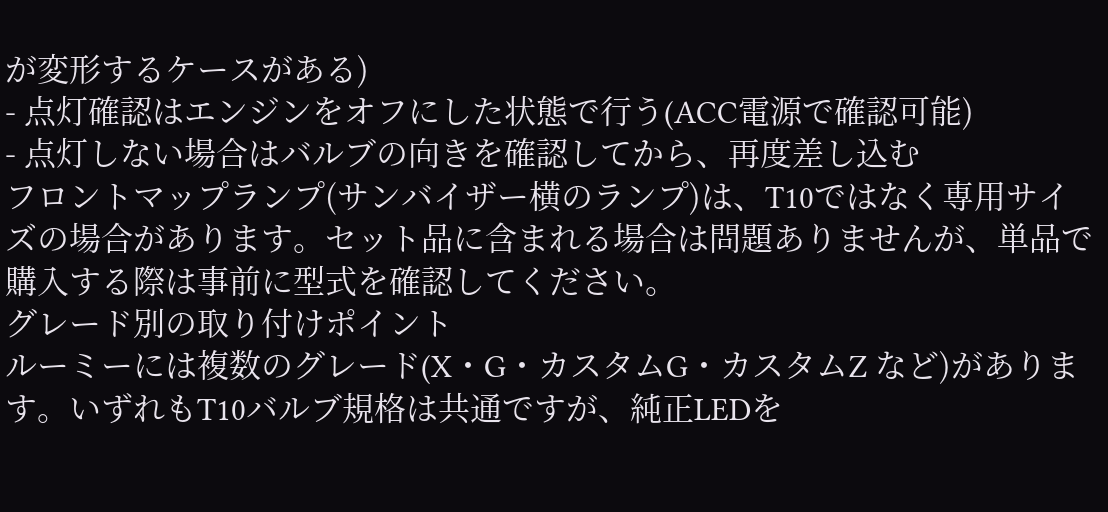が変形するケースがある)
- 点灯確認はエンジンをオフにした状態で行う(ACC電源で確認可能)
- 点灯しない場合はバルブの向きを確認してから、再度差し込む
フロントマップランプ(サンバイザー横のランプ)は、T10ではなく専用サイズの場合があります。セット品に含まれる場合は問題ありませんが、単品で購入する際は事前に型式を確認してください。
グレード別の取り付けポイント
ルーミーには複数のグレード(X・G・カスタムG・カスタムZ など)があります。いずれもT10バルブ規格は共通ですが、純正LEDを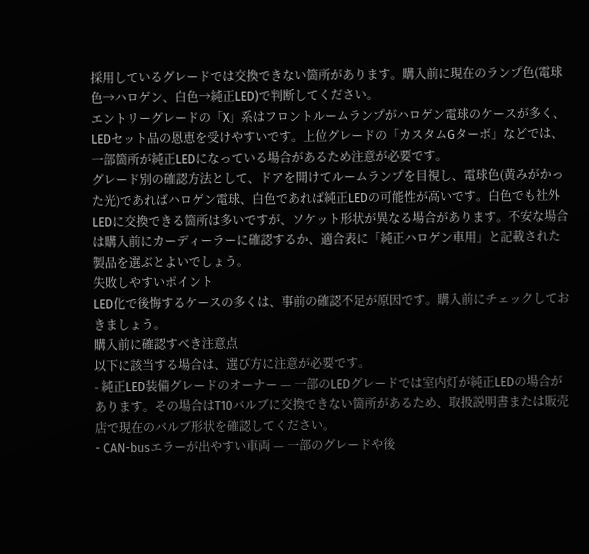採用しているグレードでは交換できない箇所があります。購入前に現在のランプ色(電球色→ハロゲン、白色→純正LED)で判断してください。
エントリーグレードの「X」系はフロントルームランプがハロゲン電球のケースが多く、LEDセット品の恩恵を受けやすいです。上位グレードの「カスタムGターボ」などでは、一部箇所が純正LEDになっている場合があるため注意が必要です。
グレード別の確認方法として、ドアを開けてルームランプを目視し、電球色(黄みがかった光)であればハロゲン電球、白色であれば純正LEDの可能性が高いです。白色でも社外LEDに交換できる箇所は多いですが、ソケット形状が異なる場合があります。不安な場合は購入前にカーディーラーに確認するか、適合表に「純正ハロゲン車用」と記載された製品を選ぶとよいでしょう。
失敗しやすいポイント
LED化で後悔するケースの多くは、事前の確認不足が原因です。購入前にチェックしておきましょう。
購入前に確認すべき注意点
以下に該当する場合は、選び方に注意が必要です。
- 純正LED装備グレードのオーナー — 一部のLEDグレードでは室内灯が純正LEDの場合があります。その場合はT10バルブに交換できない箇所があるため、取扱説明書または販売店で現在のバルブ形状を確認してください。
- CAN-busエラーが出やすい車両 — 一部のグレードや後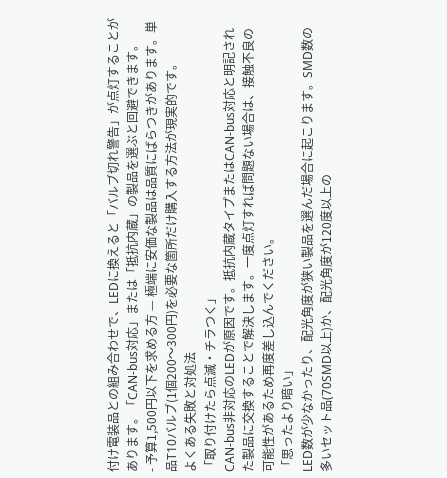付け電装品との組み合わせで、LEDに換えると「バルブ切れ警告」が点灯することがあります。「CAN-bus対応」または「抵抗内蔵」の製品を選ぶと回避できます。
- 予算1,500円以下を求める方 — 極端に安価な製品は品質にばらつきがあります。単品T10バルブ(1個200〜300円)を必要な箇所だけ購入する方法が現実的です。
よくある失敗と対処法
「取り付けたら点滅・チラつく」
CAN-bus非対応のLEDが原因です。抵抗内蔵タイプまたはCAN-bus対応と明記された製品に交換することで解決します。一度点灯すれば問題ない場合は、接触不良の可能性があるため再度差し込んでください。
「思ったより暗い」
LED数が少なかったり、配光角度が狭い製品を選んだ場合に起こります。SMD数の多いセット品(70SMD以上)か、配光角度が120度以上の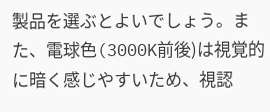製品を選ぶとよいでしょう。また、電球色(3000K前後)は視覚的に暗く感じやすいため、視認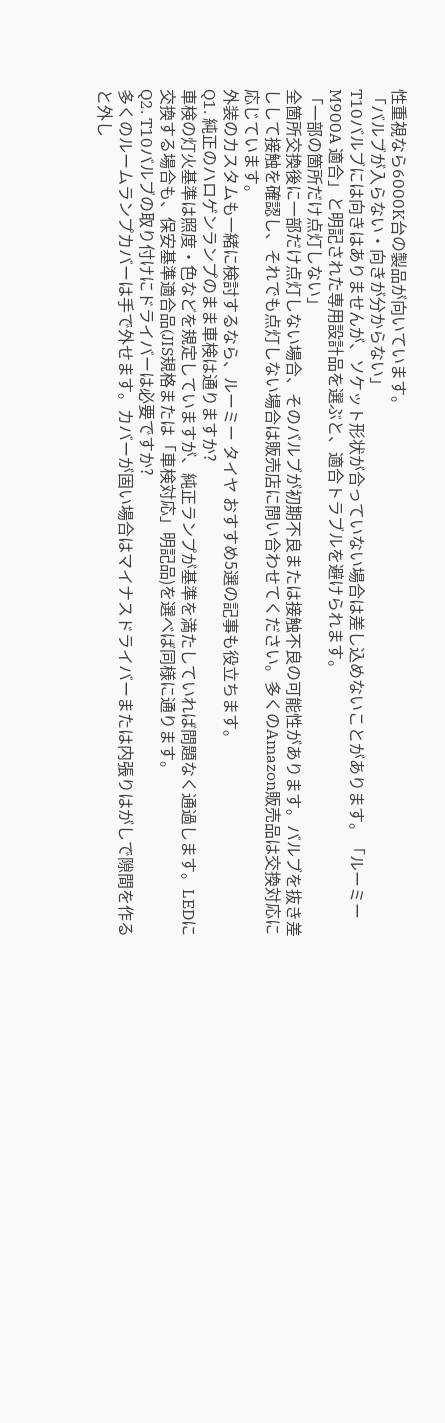性重視なら6000K台の製品が向いています。
「バルブが入らない・向きが分からない」
T10バルブには向きはありませんが、ソケット形状が合っていない場合は差し込めないことがあります。「ルーミー M900A 適合」と明記された専用設計品を選ぶと、適合トラブルを避けられます。
「一部の箇所だけ点灯しない」
全箇所交換後に一部だけ点灯しない場合、そのバルブが初期不良または接触不良の可能性があります。バルブを抜き差しして接触を確認し、それでも点灯しない場合は販売店に問い合わせてください。多くのAmazon販売品は交換対応に応じています。
外装のカスタムも一緒に検討するなら、ルーミー タイヤ おすすめ5選の記事も役立ちます。
Q1. 純正のハロゲンランプのまま車検は通りますか?
車検の灯火基準は照度・色などを規定していますが、純正ランプが基準を満たしていれば問題なく通過します。LEDに交換する場合も、保安基準適合品(JIS規格または「車検対応」明記品)を選べば同様に通ります。
Q2. T10バルブの取り付けにドライバーは必要ですか?
多くのルームランプカバーは手で外せます。カバーが固い場合はマイナスドライバーまたは内張りはがしで隙間を作ると外し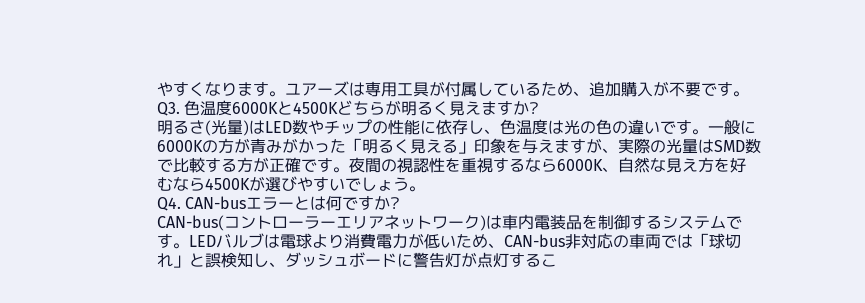やすくなります。ユアーズは専用工具が付属しているため、追加購入が不要です。
Q3. 色温度6000Kと4500Kどちらが明るく見えますか?
明るさ(光量)はLED数やチップの性能に依存し、色温度は光の色の違いです。一般に6000Kの方が青みがかった「明るく見える」印象を与えますが、実際の光量はSMD数で比較する方が正確です。夜間の視認性を重視するなら6000K、自然な見え方を好むなら4500Kが選びやすいでしょう。
Q4. CAN-busエラーとは何ですか?
CAN-bus(コントローラーエリアネットワーク)は車内電装品を制御するシステムです。LEDバルブは電球より消費電力が低いため、CAN-bus非対応の車両では「球切れ」と誤検知し、ダッシュボードに警告灯が点灯するこ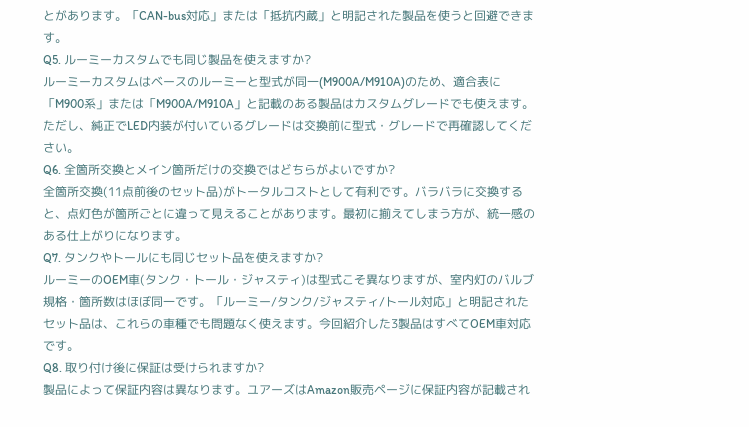とがあります。「CAN-bus対応」または「抵抗内蔵」と明記された製品を使うと回避できます。
Q5. ルーミーカスタムでも同じ製品を使えますか?
ルーミーカスタムはベースのルーミーと型式が同一(M900A/M910A)のため、適合表に「M900系」または「M900A/M910A」と記載のある製品はカスタムグレードでも使えます。ただし、純正でLED内装が付いているグレードは交換前に型式・グレードで再確認してください。
Q6. 全箇所交換とメイン箇所だけの交換ではどちらがよいですか?
全箇所交換(11点前後のセット品)がトータルコストとして有利です。バラバラに交換すると、点灯色が箇所ごとに違って見えることがあります。最初に揃えてしまう方が、統一感のある仕上がりになります。
Q7. タンクやトールにも同じセット品を使えますか?
ルーミーのOEM車(タンク・トール・ジャスティ)は型式こそ異なりますが、室内灯のバルブ規格・箇所数はほぼ同一です。「ルーミー/タンク/ジャスティ/トール対応」と明記されたセット品は、これらの車種でも問題なく使えます。今回紹介した3製品はすべてOEM車対応です。
Q8. 取り付け後に保証は受けられますか?
製品によって保証内容は異なります。ユアーズはAmazon販売ページに保証内容が記載され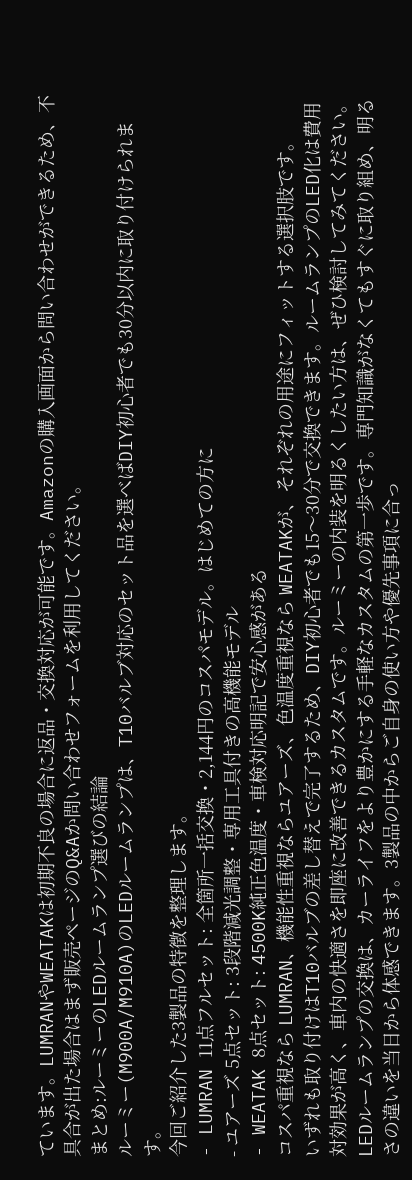ています。LUMRANやWEATAKは初期不良の場合に返品・交換対応が可能です。Amazonの購入画面から問い合わせができるため、不具合が出た場合はまず販売ページのQ&Aか問い合わせフォームを利用してください。
まとめ:ルーミーのLEDルームランプ選びの結論
ルーミー(M900A/M910A)のLEDルームランプは、T10バルブ対応のセット品を選べばDIY初心者でも30分以内に取り付けられます。
今回ご紹介した3製品の特徴を整理します。
- LUMRAN 11点フルセット: 全箇所一括交換・2,144円のコスパモデル。はじめての方に
- ユアーズ 5点セット: 3段階減光調整・専用工具付きの高機能モデル
- WEATAK 8点セット: 4500K純正色温度・車検対応明記で安心感がある
コスパ重視なら LUMRAN、機能性重視ならユアーズ、色温度重視なら WEATAKが、それぞれの用途にフィットする選択肢です。
いずれも取り付けはT10バルブの差し替えで完了するため、DIY初心者でも15〜30分で交換できます。ルームランプのLED化は費用対効果が高く、車内の快適さを即座に改善できるカスタムです。ルーミーの内装を明るくしたい方は、ぜひ検討してみてください。
LEDルームランプの交換は、カーライフをより豊かにする手軽なカスタムの第一歩です。専門知識がなくてもすぐに取り組め、明るさの違いを当日から体感できます。3製品の中からご自身の使い方や優先事項に合っ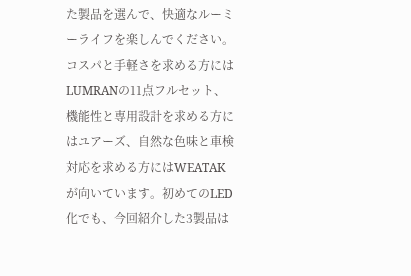た製品を選んで、快適なルーミーライフを楽しんでください。
コスパと手軽さを求める方にはLUMRANの11点フルセット、機能性と専用設計を求める方にはユアーズ、自然な色味と車検対応を求める方にはWEATAKが向いています。初めてのLED化でも、今回紹介した3製品は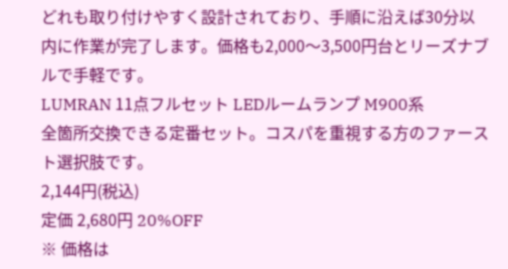どれも取り付けやすく設計されており、手順に沿えば30分以内に作業が完了します。価格も2,000〜3,500円台とリーズナブルで手軽です。
LUMRAN 11点フルセット LEDルームランプ M900系
全箇所交換できる定番セット。コスパを重視する方のファースト選択肢です。
2,144円(税込)
定価 2,680円 20%OFF
※ 価格は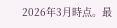2026年3月時点。最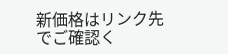新価格はリンク先でご確認く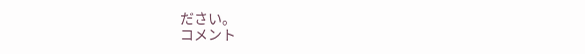ださい。
コメント